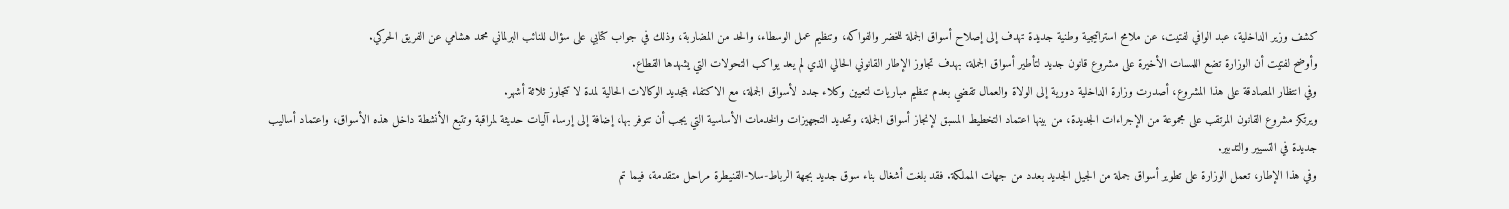كشف وزير الداخلية، عبد الوافي لفتيت، عن ملامح استراتيجية وطنية جديدة تهدف إلى إصلاح أسواق الجملة للخضر والفواكه، وتنظيم عمل الوسطاء، والحد من المضاربة، وذلك في جواب كتابي على سؤال للنائب البرلماني محمد هشامي عن الفريق الحركي.
وأوضح لفتيت أن الوزارة تضع اللمسات الأخيرة على مشروع قانون جديد لتأطير أسواق الجملة، بهدف تجاوز الإطار القانوني الحالي الذي لم يعد يواكب التحولات التي يشهدها القطاع.
وفي انتظار المصادقة على هذا المشروع، أصدرت وزارة الداخلية دورية إلى الولاة والعمال تقضي بعدم تنظيم مباريات لتعيين وكلاء جدد لأسواق الجملة، مع الاكتفاء بتجديد الوكالات الحالية لمدة لا تتجاوز ثلاثة أشهر.
ويرتكز مشروع القانون المرتقب على مجموعة من الإجراءات الجديدة، من بينها اعتماد التخطيط المسبق لإنجاز أسواق الجملة، وتحديد التجهيزات والخدمات الأساسية التي يجب أن تتوفر بها، إضافة إلى إرساء آليات حديثة لمراقبة وتتبع الأنشطة داخل هذه الأسواق، واعتماد أساليب جديدة في التسيير والتدبير.
وفي هذا الإطار، تعمل الوزارة على تطوير أسواق جملة من الجيل الجديد بعدد من جهات المملكة. فقد بلغت أشغال بناء سوق جديد بجهة الرباط-سلا-القنيطرة مراحل متقدمة، فيما تم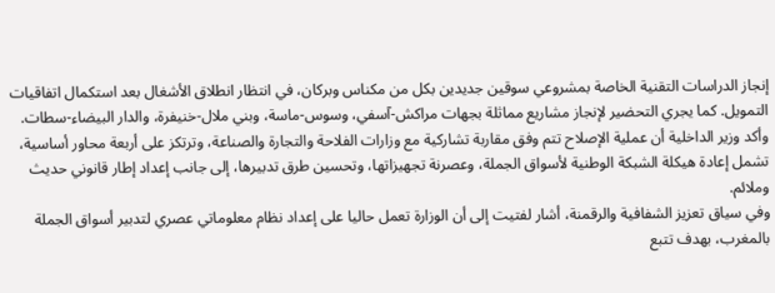إنجاز الدراسات التقنية الخاصة بمشروعي سوقين جديدين بكل من مكناس وبركان، في انتظار انطلاق الأشغال بعد استكمال اتفاقيات التمويل. كما يجري التحضير لإنجاز مشاريع مماثلة بجهات مراكش-آسفي، وسوس-ماسة، وبني ملال-خنيفرة، والدار البيضاء-سطات.
وأكد وزير الداخلية أن عملية الإصلاح تتم وفق مقاربة تشاركية مع وزارات الفلاحة والتجارة والصناعة، وترتكز على أربعة محاور أساسية، تشمل إعادة هيكلة الشبكة الوطنية لأسواق الجملة، وعصرنة تجهيزاتها، وتحسين طرق تدبيرها، إلى جانب إعداد إطار قانوني حديث وملائم.
وفي سياق تعزيز الشفافية والرقمنة، أشار لفتيت إلى أن الوزارة تعمل حاليا على إعداد نظام معلوماتي عصري لتدبير أسواق الجملة بالمغرب، بهدف تتبع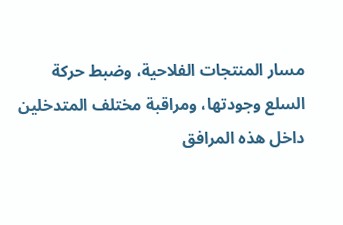مسار المنتجات الفلاحية، وضبط حركة السلع وجودتها، ومراقبة مختلف المتدخلين داخل هذه المرافق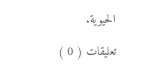الحيوية.

تعليقات ( 0 )